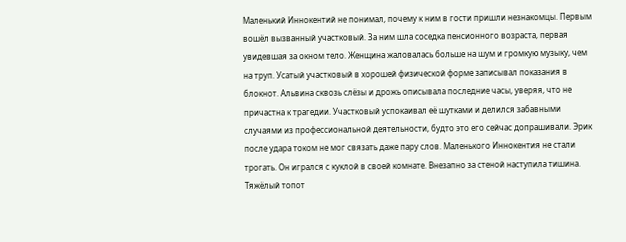Маленький Иннокентий не понимал, почему к ним в гости пришли незнакомцы. Первым вошёл вызванный участковый. За ним шла соседка пенсионного возраста, первая увидевшая за окном тело. Женщина жаловалась больше на шум и громкую музыку, чем на труп. Усатый участковый в хорошей физической форме записывал показания в блокнот. Альвина сквозь слёзы и дрожь описывала последние часы, уверяя, что не причастна к трагедии. Участковый успокаивал её шутками и делился забавными случаями из профессиональной деятельности, будто это его сейчас допрашивали. Эрик после удара током не мог связать даже пару слов. Маленького Иннокентия не стали трогать. Он игрался с куклой в своей комнате. Внезапно за стеной наступила тишина. Тяжёлый топот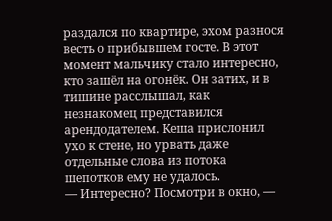раздался по квартире, эхом разнося весть о прибывшем госте. В этот момент мальчику стало интересно, кто зашёл на огонёк. Он затих, и в тишине расслышал, как незнакомец представился арендодателем. Кеша прислонил ухо к стене, но урвать даже отдельные слова из потока шепотков ему не удалось.
— Интересно? Посмотри в окно, —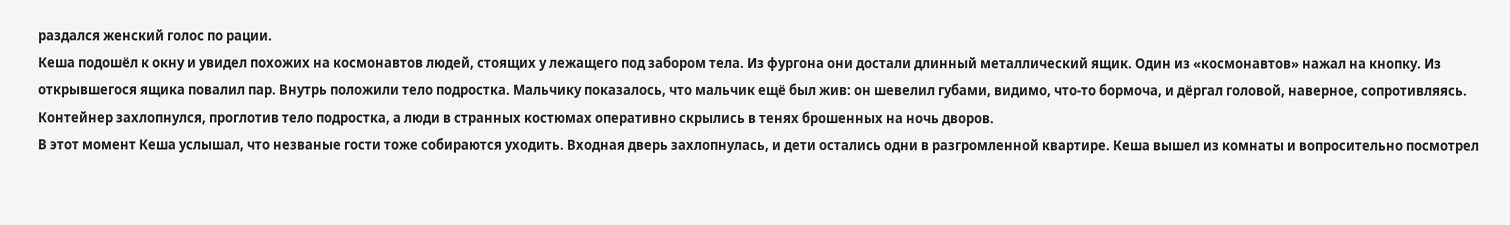раздался женский голос по рации.
Кеша подошёл к окну и увидел похожих на космонавтов людей, стоящих у лежащего под забором тела. Из фургона они достали длинный металлический ящик. Один из «космонавтов» нажал на кнопку. Из открывшегося ящика повалил пар. Внутрь положили тело подростка. Мальчику показалось, что мальчик ещё был жив: он шевелил губами, видимо, что-то бормоча, и дёргал головой, наверное, сопротивляясь. Контейнер захлопнулся, проглотив тело подростка, а люди в странных костюмах оперативно скрылись в тенях брошенных на ночь дворов.
В этот момент Кеша услышал, что незваные гости тоже собираются уходить. Входная дверь захлопнулась, и дети остались одни в разгромленной квартире. Кеша вышел из комнаты и вопросительно посмотрел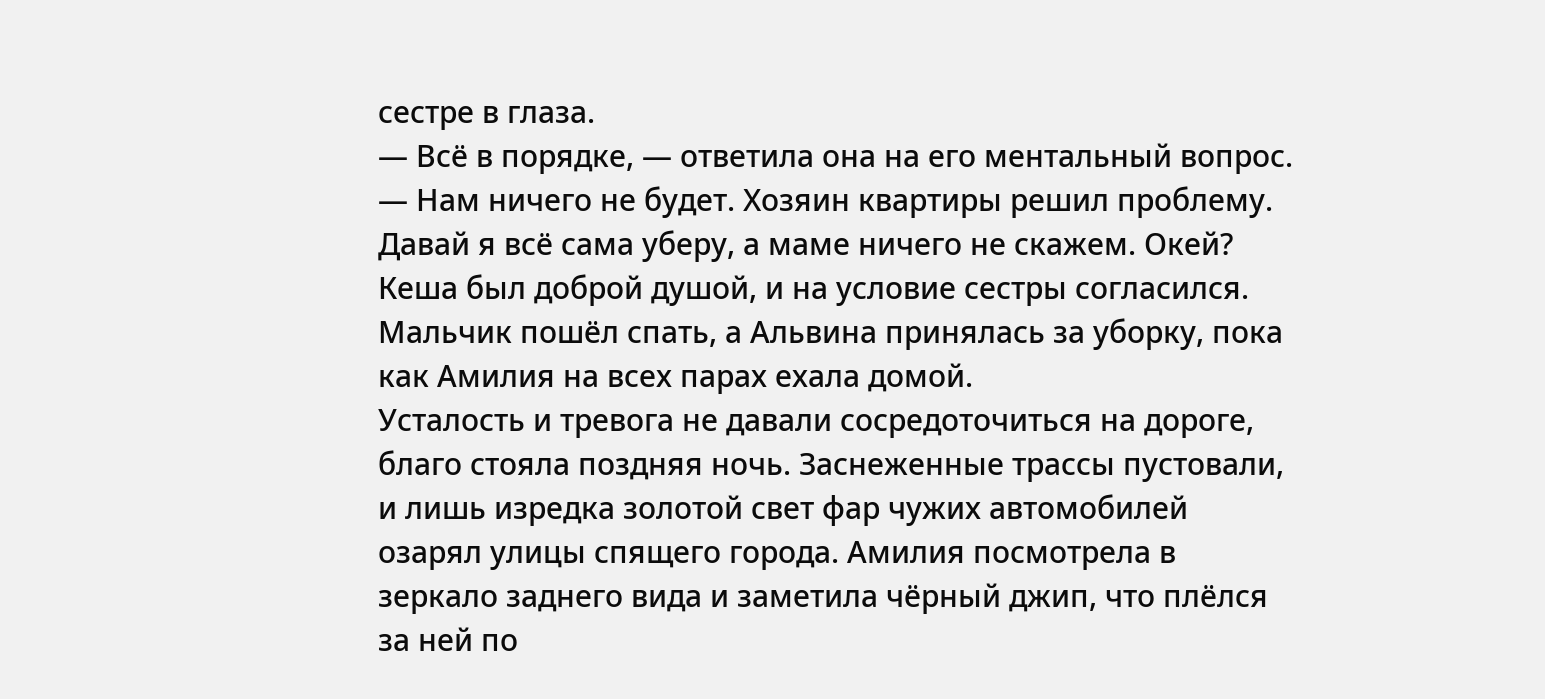сестре в глаза.
— Всё в порядке, — ответила она на его ментальный вопрос. — Нам ничего не будет. Хозяин квартиры решил проблему. Давай я всё сама уберу, а маме ничего не скажем. Окей?
Кеша был доброй душой, и на условие сестры согласился. Мальчик пошёл спать, а Альвина принялась за уборку, пока как Амилия на всех парах ехала домой.
Усталость и тревога не давали сосредоточиться на дороге, благо стояла поздняя ночь. Заснеженные трассы пустовали, и лишь изредка золотой свет фар чужих автомобилей озарял улицы спящего города. Амилия посмотрела в зеркало заднего вида и заметила чёрный джип, что плёлся за ней по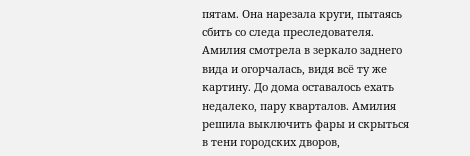пятам. Она нарезала круги, пытаясь сбить со следа преследователя. Амилия смотрела в зеркало заднего вида и огорчалась, видя всё ту же картину. До дома оставалось ехать недалеко, пару кварталов. Амилия решила выключить фары и скрыться в тени городских дворов,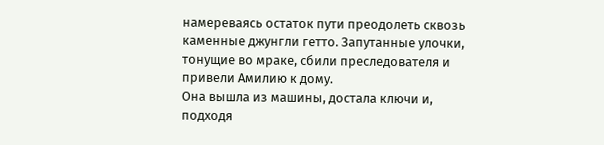намереваясь остаток пути преодолеть сквозь каменные джунгли гетто. Запутанные улочки, тонущие во мраке, сбили преследователя и привели Амилию к дому.
Она вышла из машины, достала ключи и, подходя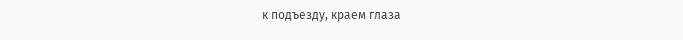к подъезду, краем глаза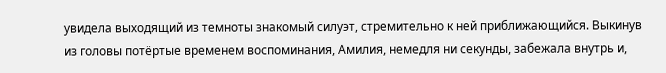увидела выходящий из темноты знакомый силуэт, стремительно к ней приближающийся. Выкинув из головы потёртые временем воспоминания, Амилия, немедля ни секунды, забежала внутрь и,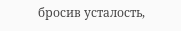бросив усталость,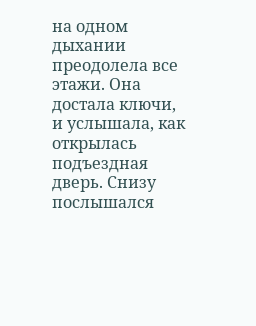на одном дыхании преодолела все этажи. Она достала ключи, и услышала, как открылась подъездная дверь. Снизу послышался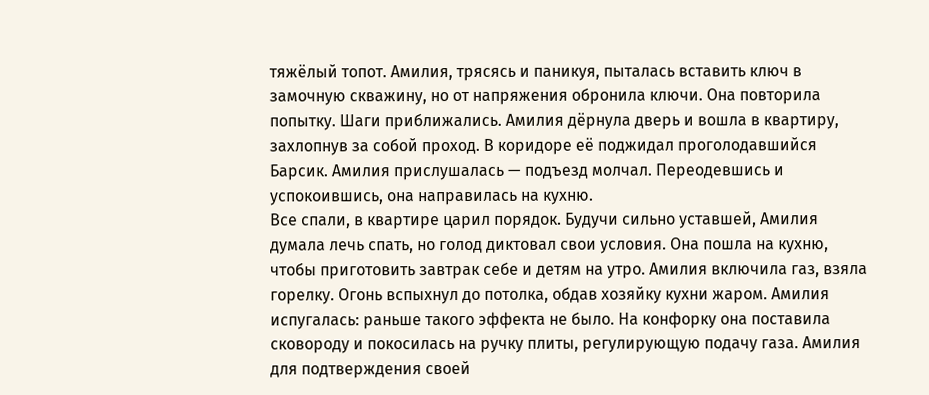тяжёлый топот. Амилия, трясясь и паникуя, пыталась вставить ключ в замочную скважину, но от напряжения обронила ключи. Она повторила попытку. Шаги приближались. Амилия дёрнула дверь и вошла в квартиру, захлопнув за собой проход. В коридоре её поджидал проголодавшийся Барсик. Амилия прислушалась — подъезд молчал. Переодевшись и успокоившись, она направилась на кухню.
Все спали, в квартире царил порядок. Будучи сильно уставшей, Амилия думала лечь спать, но голод диктовал свои условия. Она пошла на кухню, чтобы приготовить завтрак себе и детям на утро. Амилия включила газ, взяла горелку. Огонь вспыхнул до потолка, обдав хозяйку кухни жаром. Амилия испугалась: раньше такого эффекта не было. На конфорку она поставила сковороду и покосилась на ручку плиты, регулирующую подачу газа. Амилия для подтверждения своей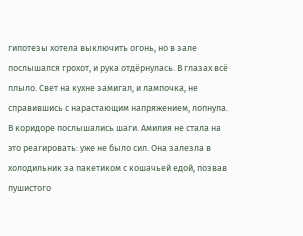гипотезы хотела выключить огонь, но в зале послышался грохот, и рука отдёрнулась. В глазах всё плыло. Свет на кухне замигал, и лампочка, не справившись с нарастающим напряжением, лопнула. В коридоре послышались шаги. Амилия не стала на это реагировать: уже не было сил. Она залезла в холодильник за пакетиком с кошачьей едой, позвав пушистого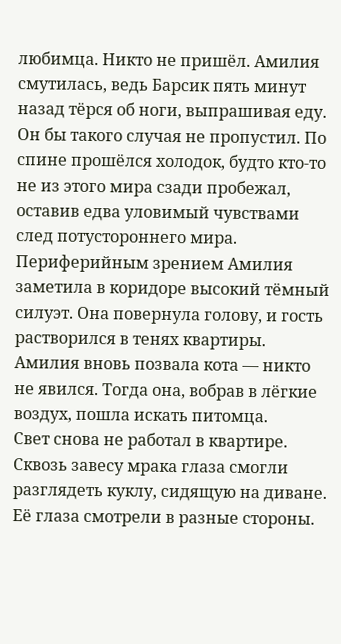любимца. Никто не пришёл. Амилия смутилась, ведь Барсик пять минут назад тёрся об ноги, выпрашивая еду. Он бы такого случая не пропустил. По спине прошёлся холодок, будто кто-то не из этого мира сзади пробежал, оставив едва уловимый чувствами след потустороннего мира. Периферийным зрением Амилия заметила в коридоре высокий тёмный силуэт. Она повернула голову, и гость растворился в тенях квартиры. Амилия вновь позвала кота — никто не явился. Тогда она, вобрав в лёгкие воздух, пошла искать питомца.
Свет снова не работал в квартире. Сквозь завесу мрака глаза смогли разглядеть куклу, сидящую на диване. Её глаза смотрели в разные стороны.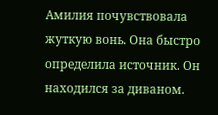Амилия почувствовала жуткую вонь. Она быстро определила источник. Он находился за диваном.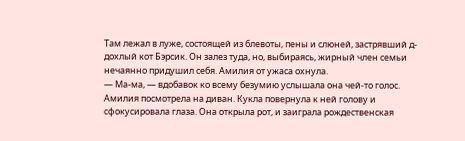Там лежал в луже, состоящей из блевоты, пены и слюней, застрявший д-дохлый кот Бэрсик. Он залез туда, но, выбираясь, жирный член семьи нечаянно придушил себя. Амилия от ужаса охнула.
— Ма-ма, — вдобавок ко всему безумию услышала она чей-то голос.
Амилия посмотрела на диван. Кукла повернула к ней голову и сфокусировала глаза. Она открыла рот, и заиграла рождественская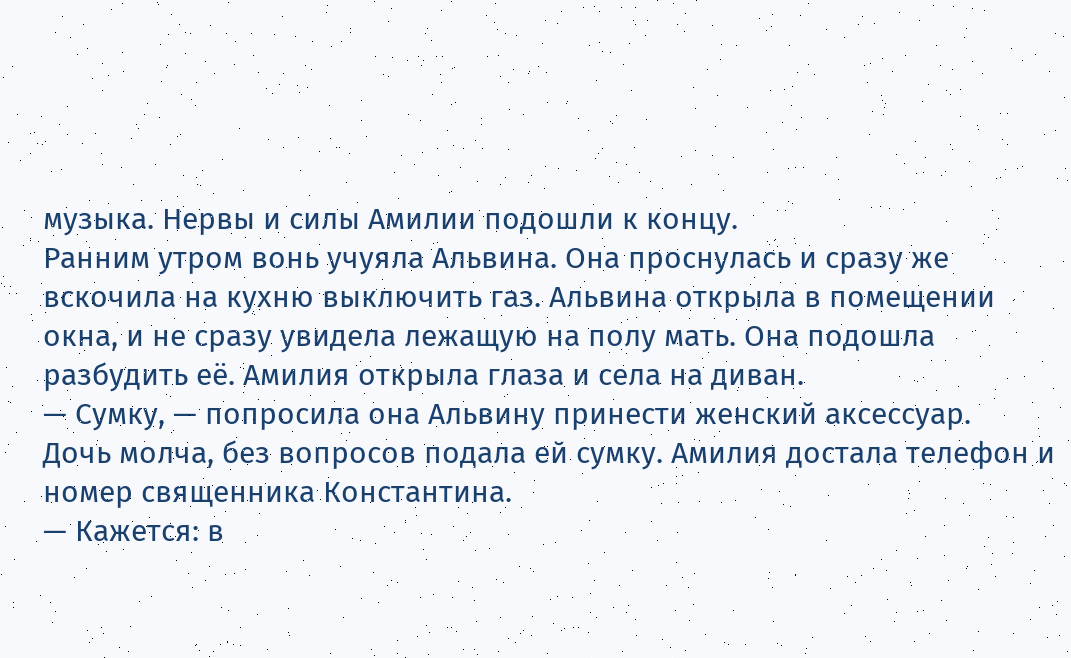музыка. Нервы и силы Амилии подошли к концу.
Ранним утром вонь учуяла Альвина. Она проснулась и сразу же вскочила на кухню выключить газ. Альвина открыла в помещении окна, и не сразу увидела лежащую на полу мать. Она подошла разбудить её. Амилия открыла глаза и села на диван.
— Сумку, — попросила она Альвину принести женский аксессуар.
Дочь молча, без вопросов подала ей сумку. Амилия достала телефон и номер священника Константина.
— Кажется: в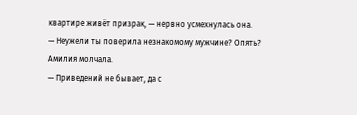квартире живёт призрак, — нервно усмехнулась она.
— Неужели ты поверила незнакомому мужчине? Опять?
Амилия молчала.
— Приведений не бывает, да с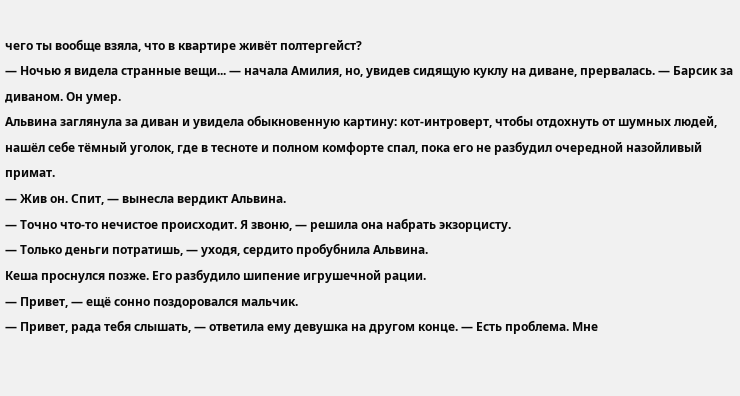чего ты вообще взяла, что в квартире живёт полтергейст?
— Ночью я видела странные вещи... — начала Амилия, но, увидев сидящую куклу на диване, прервалась. — Барсик за диваном. Он умер.
Альвина заглянула за диван и увидела обыкновенную картину: кот-интроверт, чтобы отдохнуть от шумных людей, нашёл себе тёмный уголок, где в тесноте и полном комфорте спал, пока его не разбудил очередной назойливый примат.
— Жив он. Спит, — вынесла вердикт Альвина.
— Точно что-то нечистое происходит. Я звоню, — решила она набрать экзорцисту.
— Только деньги потратишь, — уходя, сердито пробубнила Альвина.
Кеша проснулся позже. Его разбудило шипение игрушечной рации.
— Привет, — ещё сонно поздоровался мальчик.
— Привет, рада тебя слышать, — ответила ему девушка на другом конце. — Есть проблема. Мне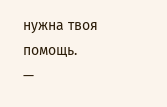нужна твоя помощь.
—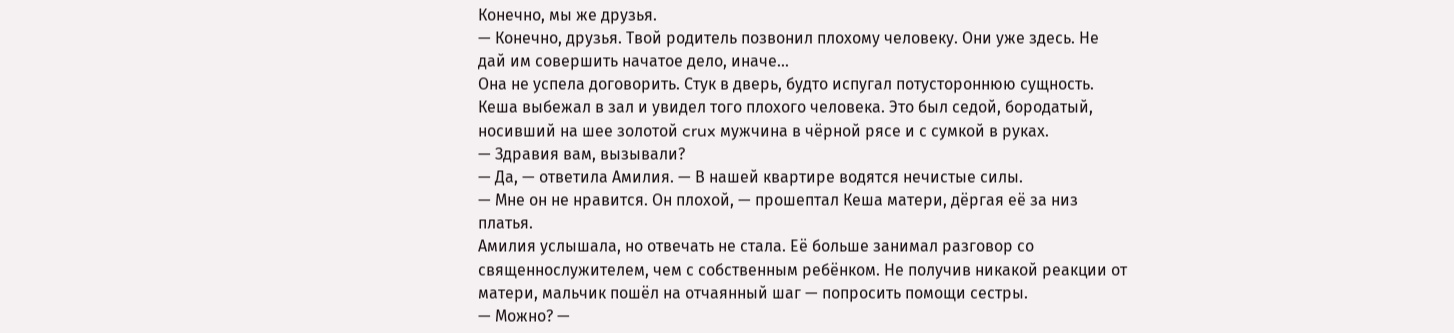Конечно, мы же друзья.
— Конечно, друзья. Твой родитель позвонил плохому человеку. Они уже здесь. Не дай им совершить начатое дело, иначе...
Она не успела договорить. Стук в дверь, будто испугал потустороннюю сущность. Кеша выбежал в зал и увидел того плохого человека. Это был седой, бородатый, носивший на шее золотой crux мужчина в чёрной рясе и с сумкой в руках.
— Здравия вам, вызывали?
— Да, — ответила Амилия. — В нашей квартире водятся нечистые силы.
— Мне он не нравится. Он плохой, — прошептал Кеша матери, дёргая её за низ платья.
Амилия услышала, но отвечать не стала. Её больше занимал разговор со священнослужителем, чем с собственным ребёнком. Не получив никакой реакции от матери, мальчик пошёл на отчаянный шаг — попросить помощи сестры.
— Можно? —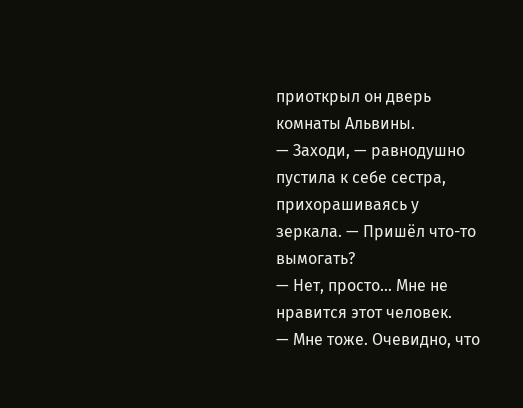приоткрыл он дверь комнаты Альвины.
— Заходи, — равнодушно пустила к себе сестра, прихорашиваясь у зеркала. — Пришёл что-то вымогать?
— Нет, просто... Мне не нравится этот человек.
— Мне тоже. Очевидно, что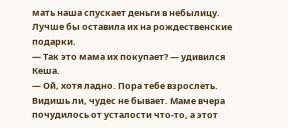мать наша спускает деньги в небылицу. Лучше бы оставила их на рождественские подарки.
— Так это мама их покупает? — удивился Кеша.
— Ой, хотя ладно. Пора тебе взрослеть. Видишь ли, чудес не бывает. Маме вчера почудилось от усталости что-то, а этот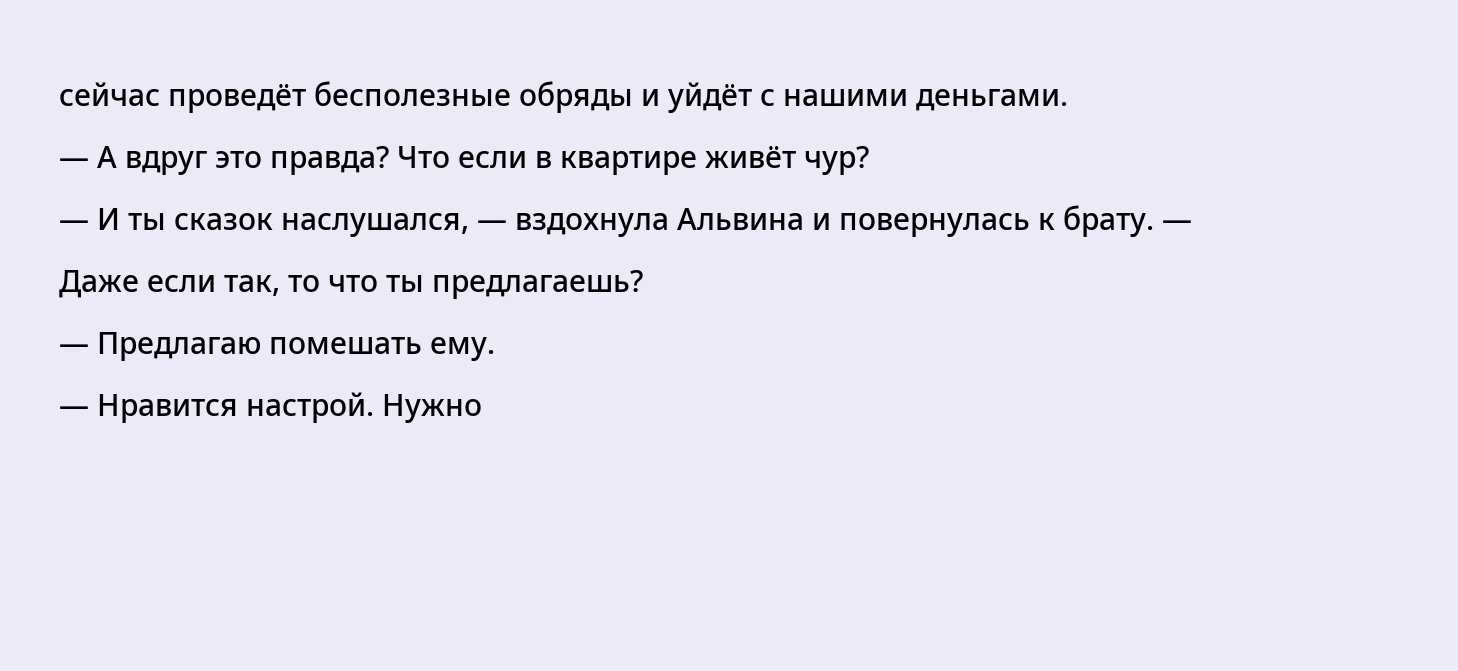сейчас проведёт бесполезные обряды и уйдёт с нашими деньгами.
— А вдруг это правда? Что если в квартире живёт чур?
— И ты сказок наслушался, — вздохнула Альвина и повернулась к брату. — Даже если так, то что ты предлагаешь?
— Предлагаю помешать ему.
— Нравится настрой. Нужно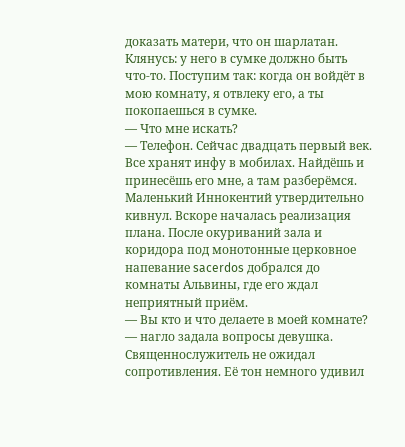доказать матери, что он шарлатан. Клянусь: у него в сумке должно быть что-то. Поступим так: когда он войдёт в мою комнату, я отвлеку его, а ты покопаешься в сумке.
— Что мне искать?
— Телефон. Сейчас двадцать первый век. Все хранят инфу в мобилах. Найдёшь и принесёшь его мне, а там разберёмся.
Маленький Иннокентий утвердительно кивнул. Вскоре началась реализация плана. После окуриваний зала и коридора под монотонные церковное напевание sacerdos добрался до комнаты Альвины, где его ждал неприятный приём.
— Вы кто и что делаете в моей комнате? — нагло задала вопросы девушка.
Священнослужитель не ожидал сопротивления. Её тон немного удивил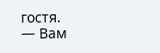гостя.
— Вам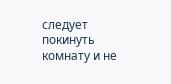следует покинуть комнату и не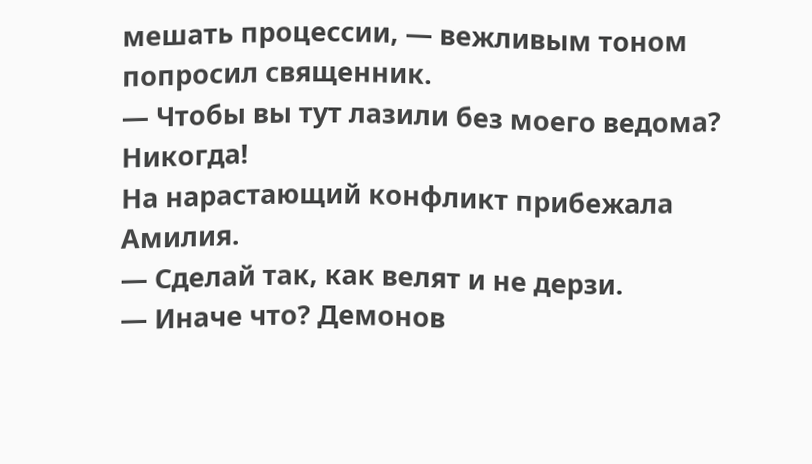мешать процессии, — вежливым тоном попросил священник.
— Чтобы вы тут лазили без моего ведома? Никогда!
На нарастающий конфликт прибежала Амилия.
— Сделай так, как велят и не дерзи.
— Иначе что? Демонов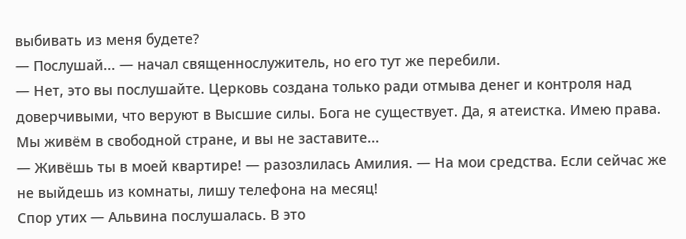выбивать из меня будете?
— Послушай... — начал священнослужитель, но его тут же перебили.
— Нет, это вы послушайте. Церковь создана только ради отмыва денег и контроля над доверчивыми, что веруют в Высшие силы. Бога не существует. Да, я атеистка. Имею права. Мы живём в свободной стране, и вы не заставите...
— Живёшь ты в моей квартире! — разозлилась Амилия. — На мои средства. Если сейчас же не выйдешь из комнаты, лишу телефона на месяц!
Спор утих — Альвина послушалась. В это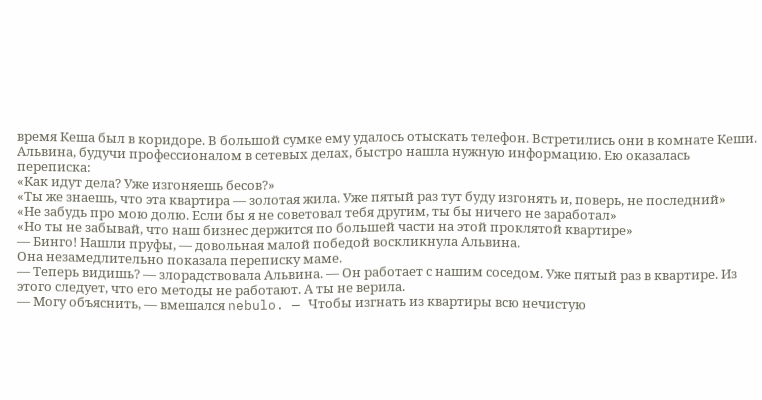время Кеша был в коридоре. В большой сумке ему удалось отыскать телефон. Встретились они в комнате Кеши. Альвина, будучи профессионалом в сетевых делах, быстро нашла нужную информацию. Ею оказалась переписка:
«Как идут дела? Уже изгоняешь бесов?»
«Ты же знаешь, что эта квартира — золотая жила. Уже пятый раз тут буду изгонять и, поверь, не последний»
«Не забудь про мою долю. Если бы я не советовал тебя другим, ты бы ничего не заработал»
«Но ты не забывай, что наш бизнес держится по большей части на этой проклятой квартире»
— Бинго! Нашли пруфы, — довольная малой победой воскликнула Альвина.
Она незамедлительно показала переписку маме.
— Теперь видишь? — злорадствовала Альвина. — Он работает с нашим соседом. Уже пятый раз в квартире. Из этого следует, что его методы не работают. А ты не верила.
— Могу объяснить, — вмешался nebulo. — Чтобы изгнать из квартиры всю нечистую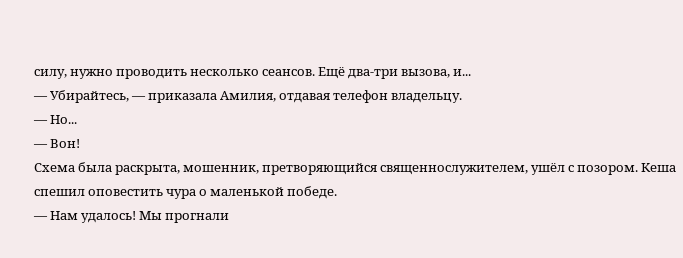силу, нужно проводить несколько сеансов. Ещё два-три вызова, и...
— Убирайтесь, — приказала Амилия, отдавая телефон владельцу.
— Но...
— Вон!
Схема была раскрыта, мошенник, претворяющийся священнослужителем, ушёл с позором. Кеша спешил оповестить чура о маленькой победе.
— Нам удалось! Мы прогнали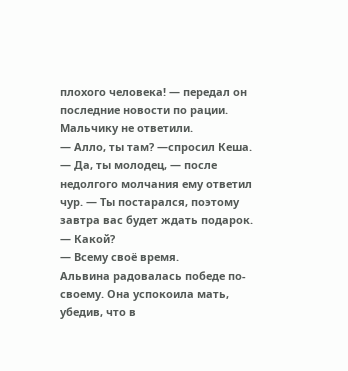плохого человека! — передал он последние новости по рации.
Мальчику не ответили.
— Алло, ты там? —спросил Кеша.
— Да, ты молодец, — после недолгого молчания ему ответил чур. — Ты постарался, поэтому завтра вас будет ждать подарок.
— Какой?
— Всему своё время.
Альвина радовалась победе по-своему. Она успокоила мать, убедив, что в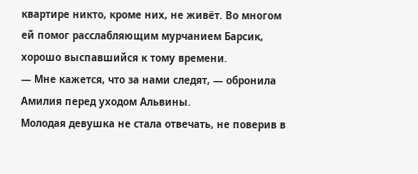квартире никто, кроме них, не живёт. Во многом ей помог расслабляющим мурчанием Барсик, хорошо выспавшийся к тому времени.
— Мне кажется, что за нами следят, — обронила Амилия перед уходом Альвины.
Молодая девушка не стала отвечать, не поверив в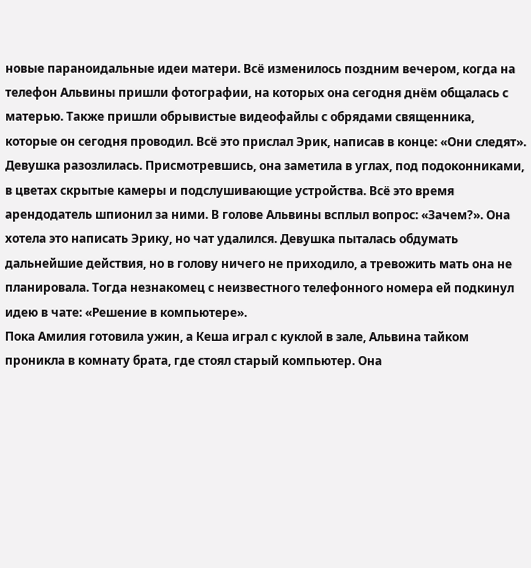новые параноидальные идеи матери. Всё изменилось поздним вечером, когда на телефон Альвины пришли фотографии, на которых она сегодня днём общалась с матерью. Также пришли обрывистые видеофайлы с обрядами священника, которые он сегодня проводил. Всё это прислал Эрик, написав в конце: «Они следят». Девушка разозлилась. Присмотревшись, она заметила в углах, под подоконниками, в цветах скрытые камеры и подслушивающие устройства. Всё это время арендодатель шпионил за ними. В голове Альвины всплыл вопрос: «Зачем?». Она хотела это написать Эрику, но чат удалился. Девушка пыталась обдумать дальнейшие действия, но в голову ничего не приходило, а тревожить мать она не планировала. Тогда незнакомец с неизвестного телефонного номера ей подкинул идею в чате: «Решение в компьютере».
Пока Амилия готовила ужин, а Кеша играл с куклой в зале, Альвина тайком проникла в комнату брата, где стоял старый компьютер. Она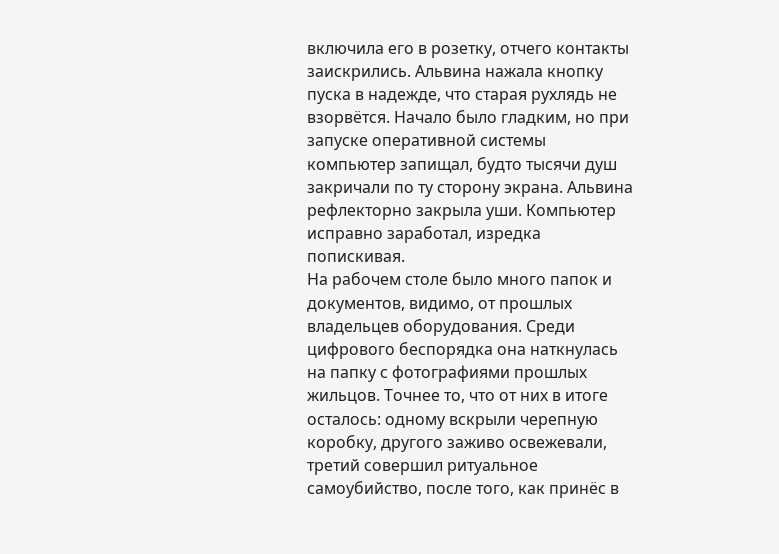включила его в розетку, отчего контакты заискрились. Альвина нажала кнопку пуска в надежде, что старая рухлядь не взорвётся. Начало было гладким, но при запуске оперативной системы компьютер запищал, будто тысячи душ закричали по ту сторону экрана. Альвина рефлекторно закрыла уши. Компьютер исправно заработал, изредка попискивая.
На рабочем столе было много папок и документов, видимо, от прошлых владельцев оборудования. Среди цифрового беспорядка она наткнулась на папку с фотографиями прошлых жильцов. Точнее то, что от них в итоге осталось: одному вскрыли черепную коробку, другого заживо освежевали, третий совершил ритуальное самоубийство, после того, как принёс в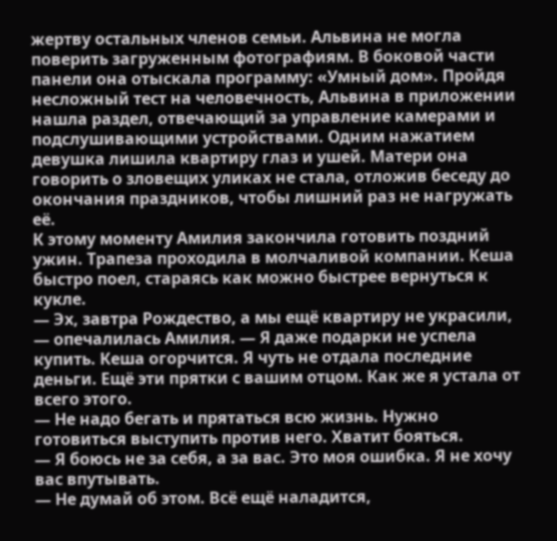жертву остальных членов семьи. Альвина не могла поверить загруженным фотографиям. В боковой части панели она отыскала программу: «Умный дом». Пройдя несложный тест на человечность, Альвина в приложении нашла раздел, отвечающий за управление камерами и подслушивающими устройствами. Одним нажатием девушка лишила квартиру глаз и ушей. Матери она говорить о зловещих уликах не стала, отложив беседу до окончания праздников, чтобы лишний раз не нагружать её.
К этому моменту Амилия закончила готовить поздний ужин. Трапеза проходила в молчаливой компании. Кеша быстро поел, стараясь как можно быстрее вернуться к кукле.
— Эх, завтра Рождество, а мы ещё квартиру не украсили, — опечалилась Амилия. — Я даже подарки не успела купить. Кеша огорчится. Я чуть не отдала последние деньги. Ещё эти прятки с вашим отцом. Как же я устала от всего этого.
— Не надо бегать и прятаться всю жизнь. Нужно готовиться выступить против него. Хватит бояться.
— Я боюсь не за себя, а за вас. Это моя ошибка. Я не хочу вас впутывать.
— Не думай об этом. Всё ещё наладится,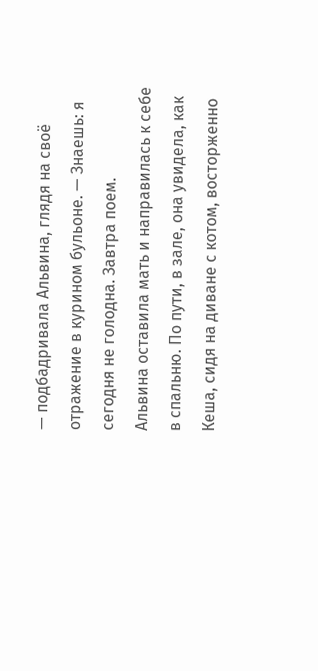— подбадривала Альвина, глядя на своё отражение в курином бульоне. — Знаешь: я сегодня не голодна. Завтра поем.
Альвина оставила мать и направилась к себе в спальню. По пути, в зале, она увидела, как Кеша, сидя на диване с котом, восторженно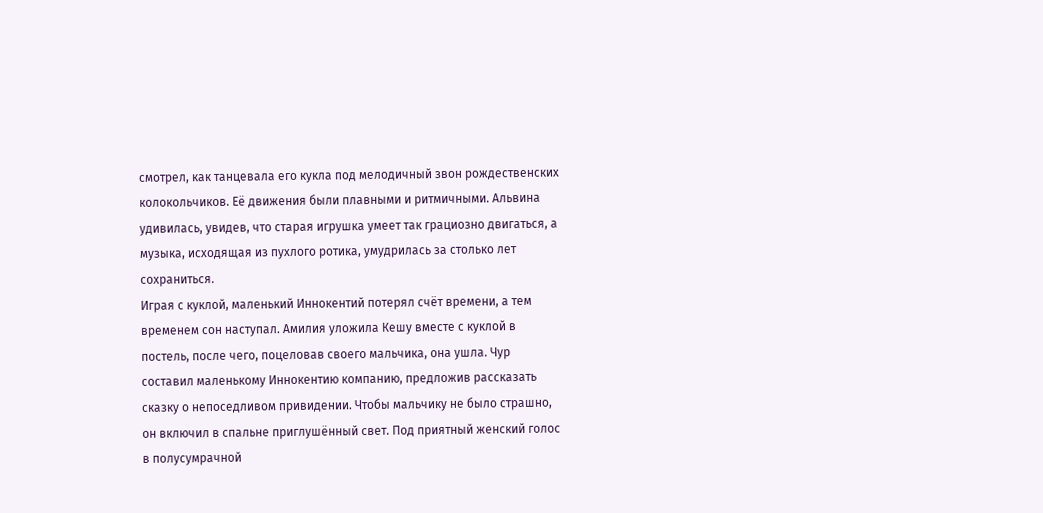смотрел, как танцевала его кукла под мелодичный звон рождественских колокольчиков. Её движения были плавными и ритмичными. Альвина удивилась, увидев, что старая игрушка умеет так грациозно двигаться, а музыка, исходящая из пухлого ротика, умудрилась за столько лет сохраниться.
Играя с куклой, маленький Иннокентий потерял счёт времени, а тем временем сон наступал. Амилия уложила Кешу вместе с куклой в постель, после чего, поцеловав своего мальчика, она ушла. Чур составил маленькому Иннокентию компанию, предложив рассказать сказку о непоседливом привидении. Чтобы мальчику не было страшно, он включил в спальне приглушённый свет. Под приятный женский голос в полусумрачной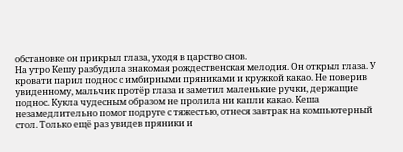обстановке он прикрыл глаза, уходя в царство снов.
На утро Кешу разбудила знакомая рождественская мелодия. Он открыл глаза. У кровати парил поднос с имбирными пряниками и кружкой какао. Не поверив увиденному, мальчик протёр глаза и заметил маленькие ручки, держащие поднос. Кукла чудесным образом не пролила ни капли какао. Кеша незамедлительно помог подруге с тяжестью, отнеся завтрак на компьютерный стол. Только ещё раз увидев пряники и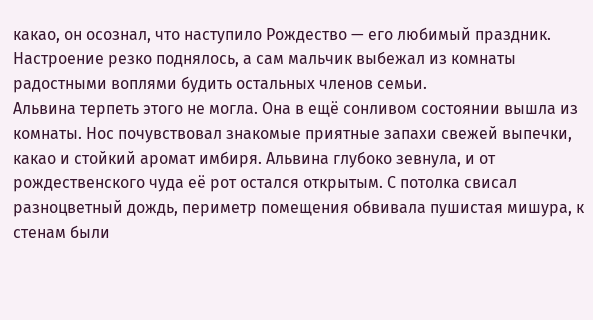какао, он осознал, что наступило Рождество — его любимый праздник. Настроение резко поднялось, а сам мальчик выбежал из комнаты радостными воплями будить остальных членов семьи.
Альвина терпеть этого не могла. Она в ещё сонливом состоянии вышла из комнаты. Нос почувствовал знакомые приятные запахи свежей выпечки, какао и стойкий аромат имбиря. Альвина глубоко зевнула, и от рождественского чуда её рот остался открытым. С потолка свисал разноцветный дождь, периметр помещения обвивала пушистая мишура, к стенам были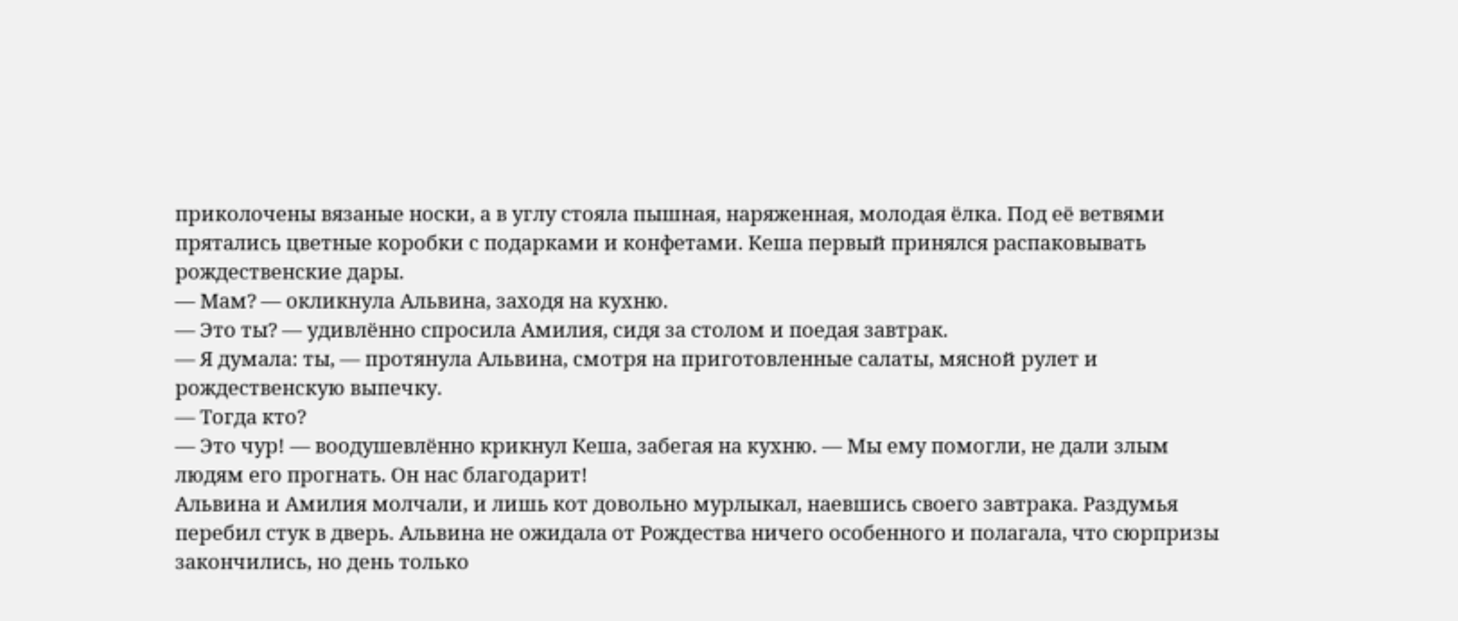приколочены вязаные носки, а в углу стояла пышная, наряженная, молодая ёлка. Под её ветвями прятались цветные коробки с подарками и конфетами. Кеша первый принялся распаковывать рождественские дары.
— Мам? — окликнула Альвина, заходя на кухню.
— Это ты? — удивлённо спросила Амилия, сидя за столом и поедая завтрак.
— Я думала: ты, — протянула Альвина, смотря на приготовленные салаты, мясной рулет и рождественскую выпечку.
— Тогда кто?
— Это чур! — воодушевлённо крикнул Кеша, забегая на кухню. — Мы ему помогли, не дали злым людям его прогнать. Он нас благодарит!
Альвина и Амилия молчали, и лишь кот довольно мурлыкал, наевшись своего завтрака. Раздумья перебил стук в дверь. Альвина не ожидала от Рождества ничего особенного и полагала, что сюрпризы закончились, но день только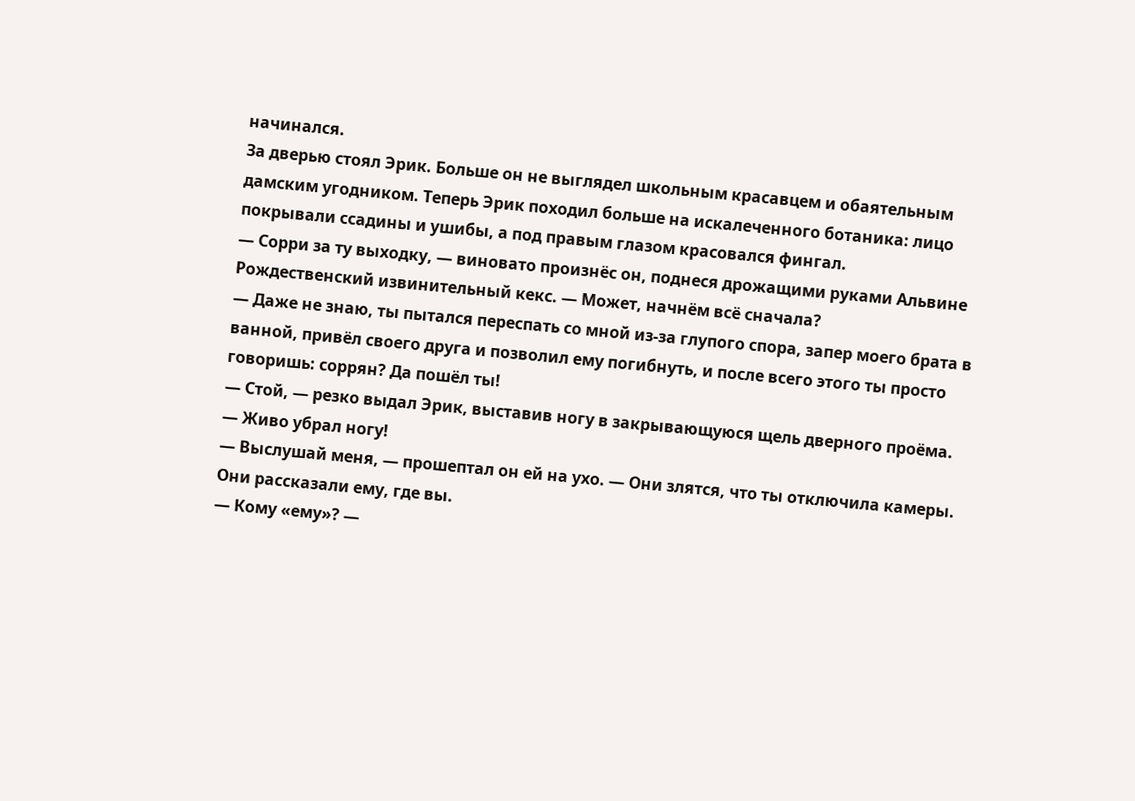начинался.
За дверью стоял Эрик. Больше он не выглядел школьным красавцем и обаятельным дамским угодником. Теперь Эрик походил больше на искалеченного ботаника: лицо покрывали ссадины и ушибы, а под правым глазом красовался фингал.
— Сорри за ту выходку, — виновато произнёс он, поднеся дрожащими руками Альвине Рождественский извинительный кекс. — Может, начнём всё сначала?
— Даже не знаю, ты пытался переспать со мной из-за глупого спора, запер моего брата в ванной, привёл своего друга и позволил ему погибнуть, и после всего этого ты просто говоришь: соррян? Да пошёл ты!
— Стой, — резко выдал Эрик, выставив ногу в закрывающуюся щель дверного проёма.
— Живо убрал ногу!
— Выслушай меня, — прошептал он ей на ухо. — Они злятся, что ты отключила камеры. Они рассказали ему, где вы.
— Кому «ему»? —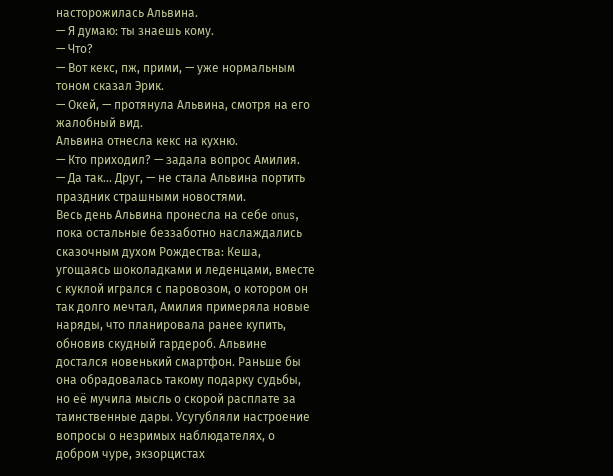насторожилась Альвина.
— Я думаю: ты знаешь кому.
— Что?
— Вот кекс, пж, прими, — уже нормальным тоном сказал Эрик.
— Окей, — протянула Альвина, смотря на его жалобный вид.
Альвина отнесла кекс на кухню.
— Кто приходил? — задала вопрос Амилия.
— Да так... Друг, — не стала Альвина портить праздник страшными новостями.
Весь день Альвина пронесла на себе onus, пока остальные беззаботно наслаждались сказочным духом Рождества: Кеша, угощаясь шоколадками и леденцами, вместе с куклой игрался с паровозом, о котором он так долго мечтал, Амилия примеряла новые наряды, что планировала ранее купить, обновив скудный гардероб. Альвине достался новенький смартфон. Раньше бы она обрадовалась такому подарку судьбы, но её мучила мысль о скорой расплате за таинственные дары. Усугубляли настроение вопросы о незримых наблюдателях, о добром чуре, экзорцистах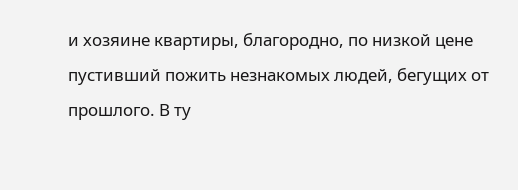и хозяине квартиры, благородно, по низкой цене пустивший пожить незнакомых людей, бегущих от прошлого. В ту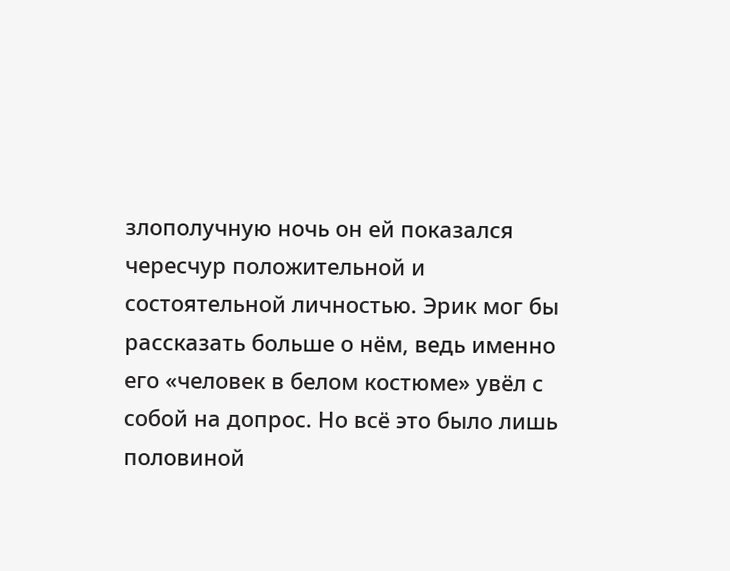злополучную ночь он ей показался чересчур положительной и состоятельной личностью. Эрик мог бы рассказать больше о нём, ведь именно его «человек в белом костюме» увёл с собой на допрос. Но всё это было лишь половиной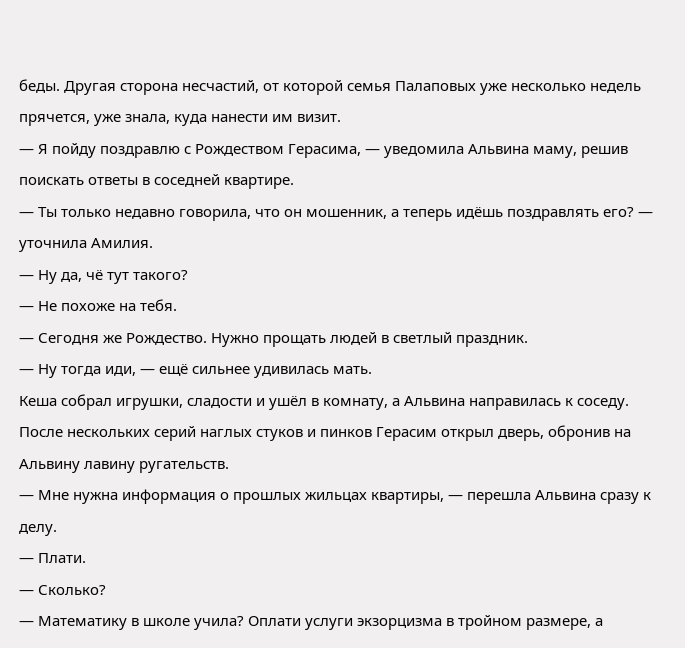беды. Другая сторона несчастий, от которой семья Палаповых уже несколько недель прячется, уже знала, куда нанести им визит.
— Я пойду поздравлю с Рождеством Герасима, — уведомила Альвина маму, решив поискать ответы в соседней квартире.
— Ты только недавно говорила, что он мошенник, а теперь идёшь поздравлять его? — уточнила Амилия.
— Ну да, чё тут такого?
— Не похоже на тебя.
— Сегодня же Рождество. Нужно прощать людей в светлый праздник.
— Ну тогда иди, — ещё сильнее удивилась мать.
Кеша собрал игрушки, сладости и ушёл в комнату, а Альвина направилась к соседу. После нескольких серий наглых стуков и пинков Герасим открыл дверь, обронив на Альвину лавину ругательств.
— Мне нужна информация о прошлых жильцах квартиры, — перешла Альвина сразу к делу.
— Плати.
— Сколько?
— Математику в школе учила? Оплати услуги экзорцизма в тройном размере, а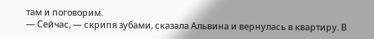там и поговорим.
— Сейчас, — скрипя зубами, сказала Альвина и вернулась в квартиру. В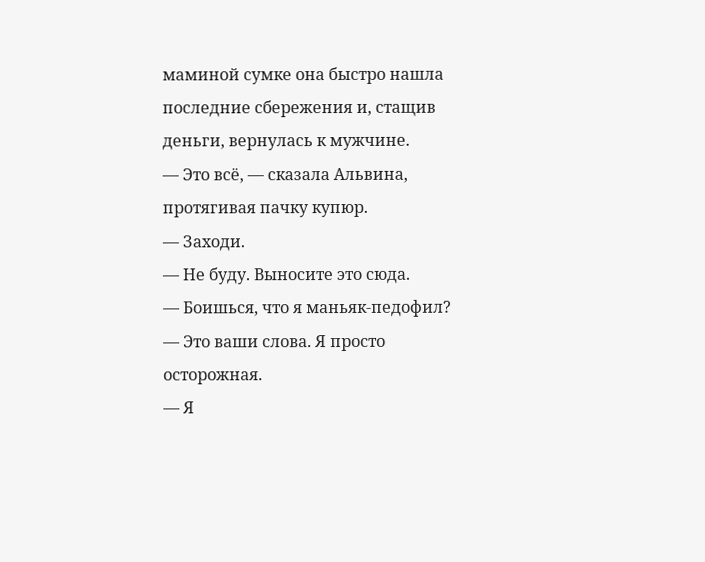маминой сумке она быстро нашла последние сбережения и, стащив деньги, вернулась к мужчине.
— Это всё, — сказала Альвина, протягивая пачку купюр.
— Заходи.
— Не буду. Выносите это сюда.
— Боишься, что я маньяк-педофил?
— Это ваши слова. Я просто осторожная.
— Я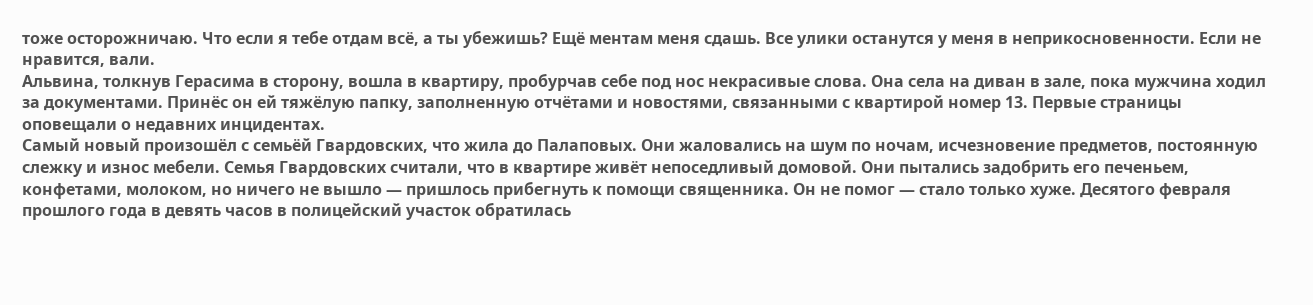тоже осторожничаю. Что если я тебе отдам всё, а ты убежишь? Ещё ментам меня сдашь. Все улики останутся у меня в неприкосновенности. Если не нравится, вали.
Альвина, толкнув Герасима в сторону, вошла в квартиру, пробурчав себе под нос некрасивые слова. Она села на диван в зале, пока мужчина ходил за документами. Принёс он ей тяжёлую папку, заполненную отчётами и новостями, связанными с квартирой номер 13. Первые страницы оповещали о недавних инцидентах.
Самый новый произошёл с семьёй Гвардовских, что жила до Палаповых. Они жаловались на шум по ночам, исчезновение предметов, постоянную слежку и износ мебели. Семья Гвардовских считали, что в квартире живёт непоседливый домовой. Они пытались задобрить его печеньем, конфетами, молоком, но ничего не вышло — пришлось прибегнуть к помощи священника. Он не помог — стало только хуже. Десятого февраля прошлого года в девять часов в полицейский участок обратилась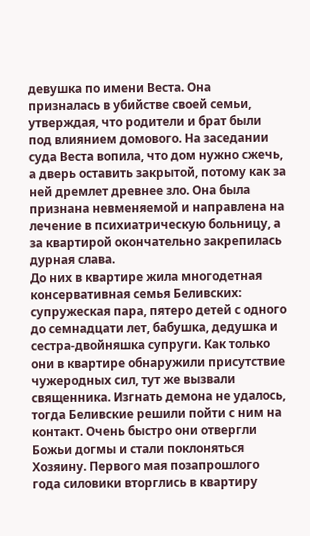девушка по имени Веста. Она призналась в убийстве своей семьи, утверждая, что родители и брат были под влиянием домового. На заседании суда Веста вопила, что дом нужно сжечь, а дверь оставить закрытой, потому как за ней дремлет древнее зло. Она была признана невменяемой и направлена на лечение в психиатрическую больницу, а за квартирой окончательно закрепилась дурная слава.
До них в квартире жила многодетная консервативная семья Беливских: супружеская пара, пятеро детей с одного до семнадцати лет, бабушка, дедушка и сестра-двойняшка супруги. Как только они в квартире обнаружили присутствие чужеродных сил, тут же вызвали священника. Изгнать демона не удалось, тогда Беливские решили пойти с ним на контакт. Очень быстро они отвергли Божьи догмы и стали поклоняться Хозяину. Первого мая позапрошлого года силовики вторглись в квартиру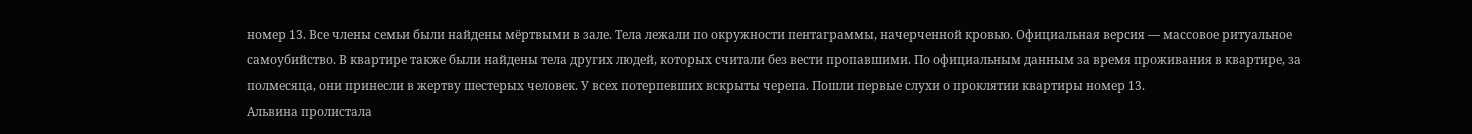номер 13. Все члены семьи были найдены мёртвыми в зале. Тела лежали по окружности пентаграммы, начерченной кровью. Официальная версия — массовое ритуальное самоубийство. В квартире также были найдены тела других людей, которых считали без вести пропавшими. По официальным данным за время проживания в квартире, за полмесяца, они принесли в жертву шестерых человек. У всех потерпевших вскрыты черепа. Пошли первые слухи о проклятии квартиры номер 13.
Альвина пролистала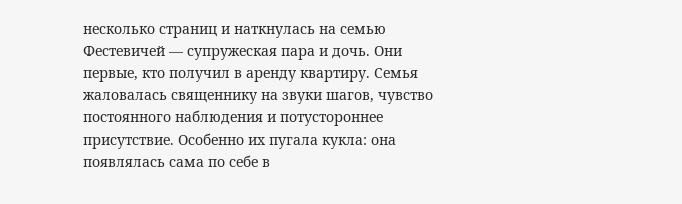несколько страниц и наткнулась на семью Фестевичей — супружеская пара и дочь. Они первые, кто получил в аренду квартиру. Семья жаловалась священнику на звуки шагов, чувство постоянного наблюдения и потустороннее присутствие. Особенно их пугала кукла: она появлялась сама по себе в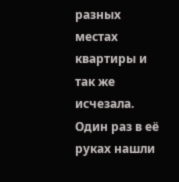разных местах квартиры и так же исчезала. Один раз в её руках нашли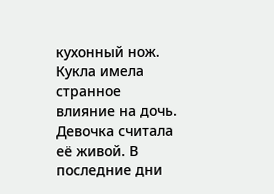кухонный нож. Кукла имела странное влияние на дочь. Девочка считала её живой. В последние дни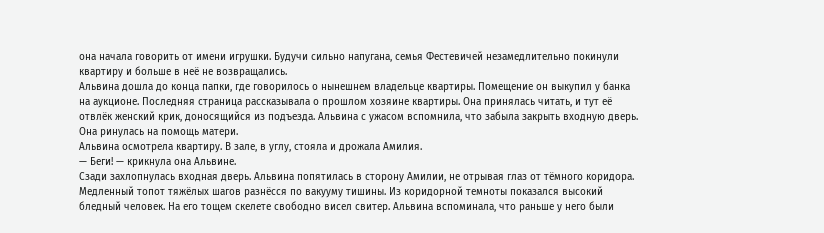она начала говорить от имени игрушки. Будучи сильно напугана, семья Фестевичей незамедлительно покинули квартиру и больше в неё не возвращались.
Альвина дошла до конца папки, где говорилось о нынешнем владельце квартиры. Помещение он выкупил у банка на аукционе. Последняя страница рассказывала о прошлом хозяине квартиры. Она принялась читать, и тут её отвлёк женский крик, доносящийся из подъезда. Альвина с ужасом вспомнила, что забыла закрыть входную дверь. Она ринулась на помощь матери.
Альвина осмотрела квартиру. В зале, в углу, стояла и дрожала Амилия.
— Беги! — крикнула она Альвине.
Сзади захлопнулась входная дверь. Альвина попятилась в сторону Амилии, не отрывая глаз от тёмного коридора. Медленный топот тяжёлых шагов разнёсся по вакууму тишины. Из коридорной темноты показался высокий бледный человек. На его тощем скелете свободно висел свитер. Альвина вспоминала, что раньше у него были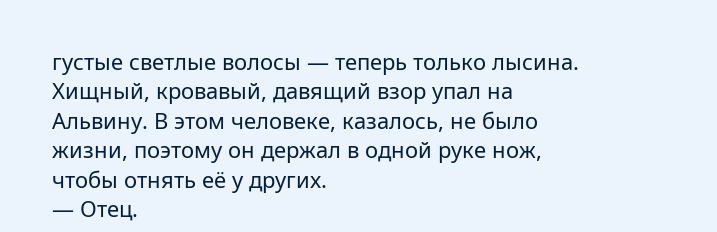густые светлые волосы — теперь только лысина. Хищный, кровавый, давящий взор упал на Альвину. В этом человеке, казалось, не было жизни, поэтому он держал в одной руке нож, чтобы отнять её у других.
— Отец.